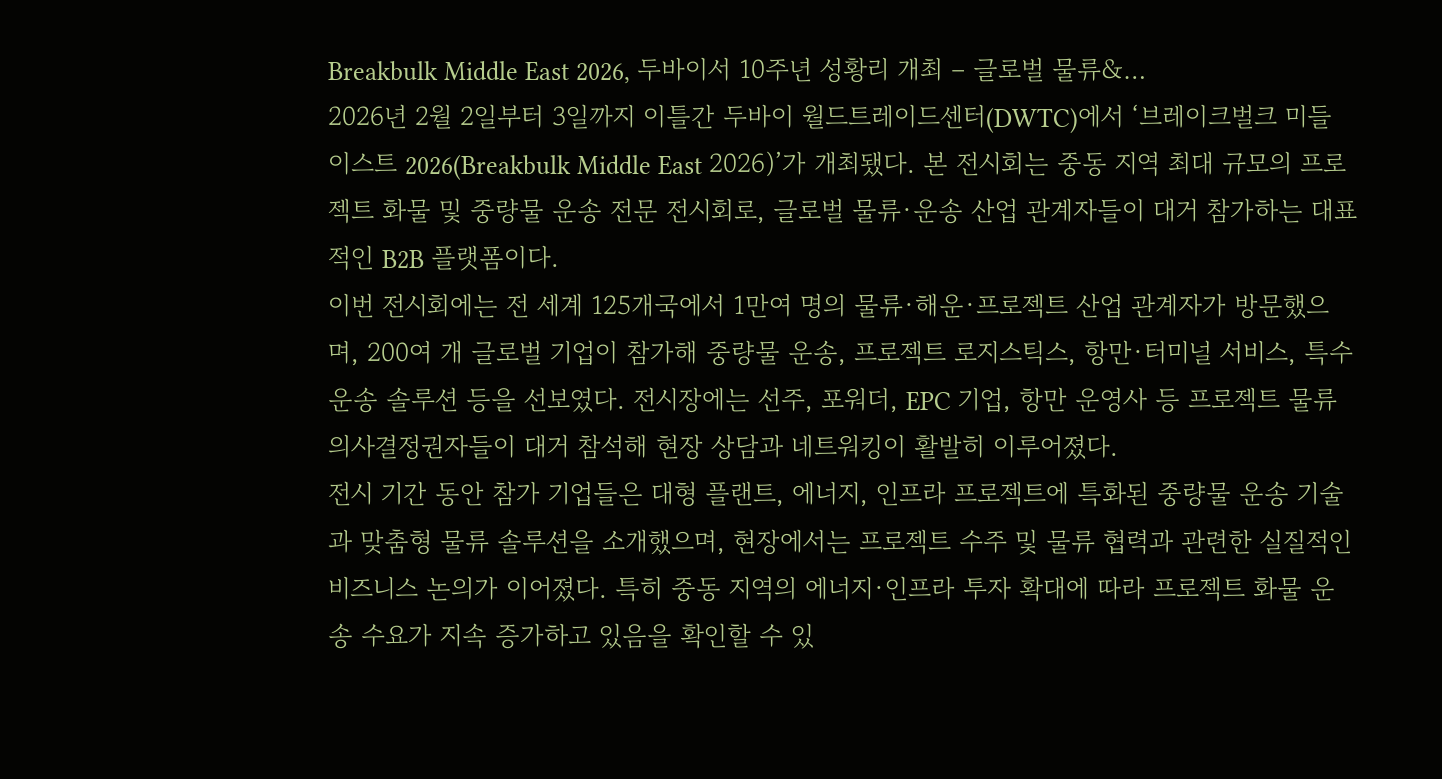Breakbulk Middle East 2026, 두바이서 10주년 성황리 개최 – 글로벌 물류&…
2026년 2월 2일부터 3일까지 이틀간 두바이 월드트레이드센터(DWTC)에서 ‘브레이크벌크 미들 이스트 2026(Breakbulk Middle East 2026)’가 개최됐다. 본 전시회는 중동 지역 최대 규모의 프로젝트 화물 및 중량물 운송 전문 전시회로, 글로벌 물류·운송 산업 관계자들이 대거 참가하는 대표적인 B2B 플랫폼이다.
이번 전시회에는 전 세계 125개국에서 1만여 명의 물류·해운·프로젝트 산업 관계자가 방문했으며, 200여 개 글로벌 기업이 참가해 중량물 운송, 프로젝트 로지스틱스, 항만·터미널 서비스, 특수 운송 솔루션 등을 선보였다. 전시장에는 선주, 포워더, EPC 기업, 항만 운영사 등 프로젝트 물류 의사결정권자들이 대거 참석해 현장 상담과 네트워킹이 활발히 이루어졌다.
전시 기간 동안 참가 기업들은 대형 플랜트, 에너지, 인프라 프로젝트에 특화된 중량물 운송 기술과 맞춤형 물류 솔루션을 소개했으며, 현장에서는 프로젝트 수주 및 물류 협력과 관련한 실질적인 비즈니스 논의가 이어졌다. 특히 중동 지역의 에너지·인프라 투자 확대에 따라 프로젝트 화물 운송 수요가 지속 증가하고 있음을 확인할 수 있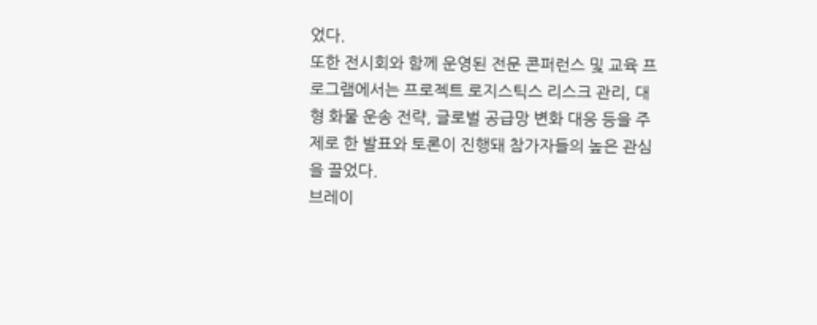었다.
또한 전시회와 함께 운영된 전문 콘퍼런스 및 교육 프로그램에서는 프로젝트 로지스틱스 리스크 관리, 대형 화물 운송 전략, 글로벌 공급망 변화 대응 등을 주제로 한 발표와 토론이 진행돼 참가자들의 높은 관심을 끌었다.
브레이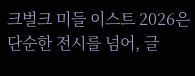크벌크 미들 이스트 2026은 단순한 전시를 넘어, 글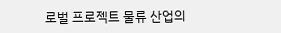로벌 프로젝트 물류 산업의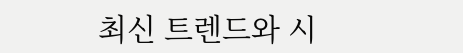최신 트렌드와 시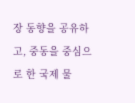장 동향을 공유하고, 중동을 중심으로 한 국제 물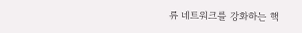류 네트워크를 강화하는 핵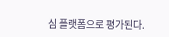심 플랫폼으로 평가된다.